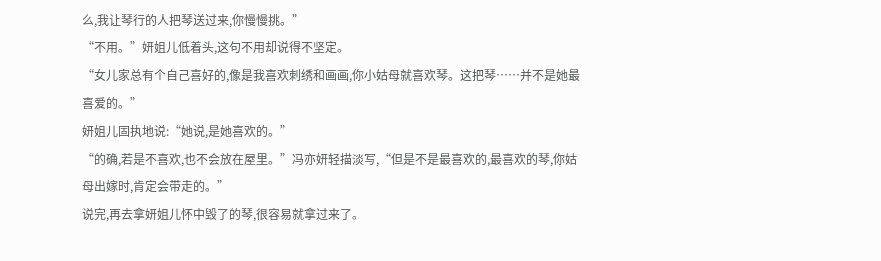么,我让琴行的人把琴送过来,你慢慢挑。”
“不用。”妍姐儿低着头,这句不用却说得不坚定。
“女儿家总有个自己喜好的,像是我喜欢刺绣和画画,你小姑母就喜欢琴。这把琴……并不是她最喜爱的。”
妍姐儿固执地说:“她说,是她喜欢的。”
“的确,若是不喜欢,也不会放在屋里。”冯亦妍轻描淡写,“但是不是最喜欢的,最喜欢的琴,你姑母出嫁时,肯定会带走的。”
说完,再去拿妍姐儿怀中毁了的琴,很容易就拿过来了。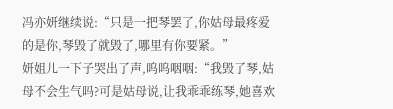冯亦妍继续说:“只是一把琴罢了,你姑母最疼爱的是你,琴毁了就毁了,哪里有你要紧。”
妍姐儿一下子哭出了声,呜呜咽咽:“我毁了琴,姑母不会生气吗?可是姑母说,让我乖乖练琴,她喜欢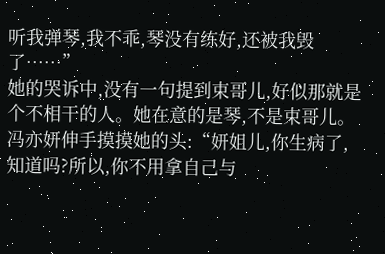听我弹琴,我不乖,琴没有练好,还被我毁了……”
她的哭诉中,没有一句提到束哥儿,好似那就是个不相干的人。她在意的是琴,不是束哥儿。
冯亦妍伸手摸摸她的头:“妍姐儿,你生病了,知道吗?所以,你不用拿自己与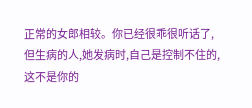正常的女郎相较。你已经很乖很听话了,但生病的人,她发病时,自己是控制不住的,这不是你的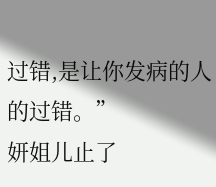过错,是让你发病的人的过错。”
妍姐儿止了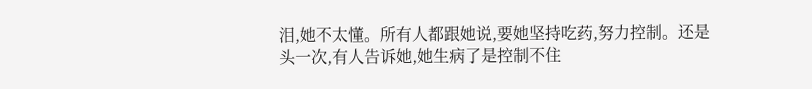泪,她不太懂。所有人都跟她说,要她坚持吃药,努力控制。还是头一次,有人告诉她,她生病了是控制不住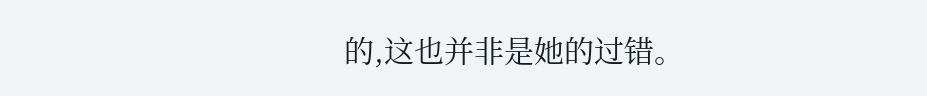的,这也并非是她的过错。